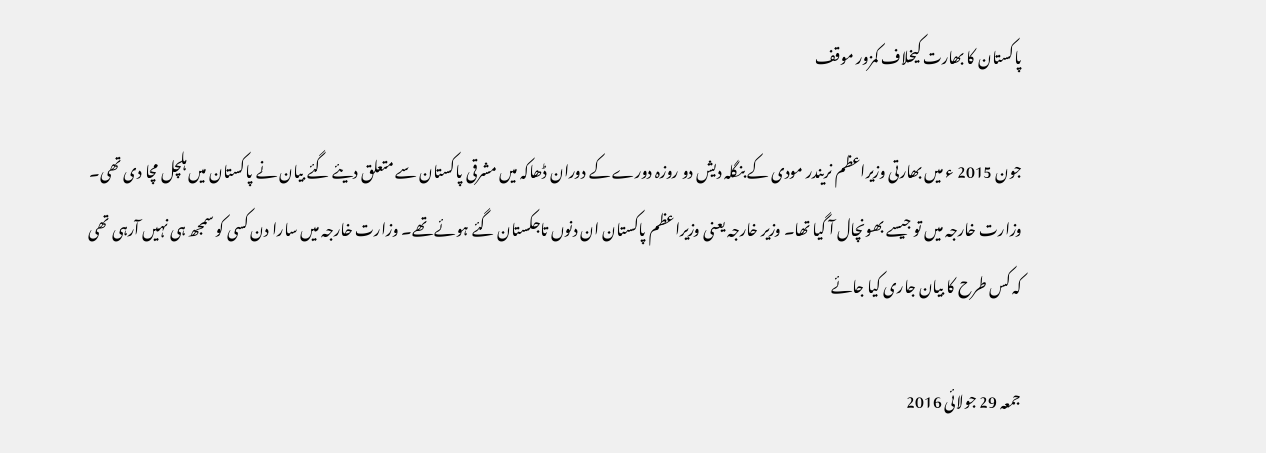پاکستان کا بھارت کیخلاف کمزور موقف

جون 2015 ء میں بھارتی وزیراعظم نریندر مودی کے بنگلہ دیش دو روزہ دورے کے دوران ڈھاکہ میں مشرقی پاکستان سے متعلق دیئے گئے بیان نے پاکستان میں ہلچل مچا دی تھی۔ وزارت خارجہ میں تو جیسے بھونچال آ گیا تھا۔ وزیر خارجہ یعنی وزیراعظم پاکستان ان دنوں تاجکستان گئے ہوئے تھے۔ وزارت خارجہ میں سارا دن کسی کو سمجھ ہی نہیں آرہی تھی کہ کس طرح کا بیان جاری کیا جائے

جمعہ 29 جولائی 2016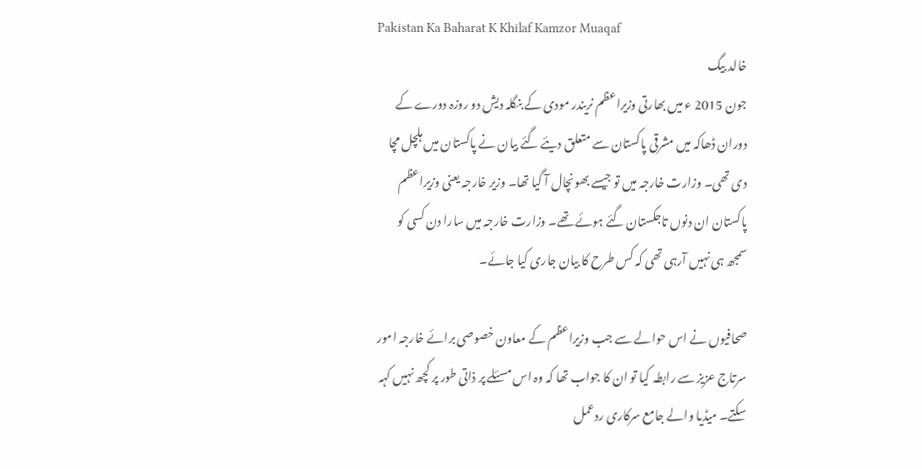Pakistan Ka Baharat K Khilaf Kamzor Muaqaf
خالد بیگ
جون 2015 ء میں بھارتی وزیراعظم نریندر مودی کے بنگلہ دیش دو روزہ دورے کے دوران ڈھاکہ میں مشرقی پاکستان سے متعلق دیئے گئے بیان نے پاکستان میں ہلچل مچا دی تھی۔ وزارت خارجہ میں تو جیسے بھونچال آ گیا تھا۔ وزیر خارجہ یعنی وزیراعظم پاکستان ان دنوں تاجکستان گئے ہوئے تھے۔ وزارت خارجہ میں سارا دن کسی کو سمجھ ہی نہیں آرہی تھی کہ کس طرح کا بیان جاری کیا جائے۔

صحافیوں نے اس حوالے سے جب وزیراعظم کے معاون خصوصی برائے خارجہ امور سرتاج عزیز سے رابطہ کیا تو ان کا جواب تھا کہ وہ اس مسئلے پر ذاتی طور پر کچھ نہیں کہہ سکتے۔ میڈیا والے جامع سرکاری ردعمل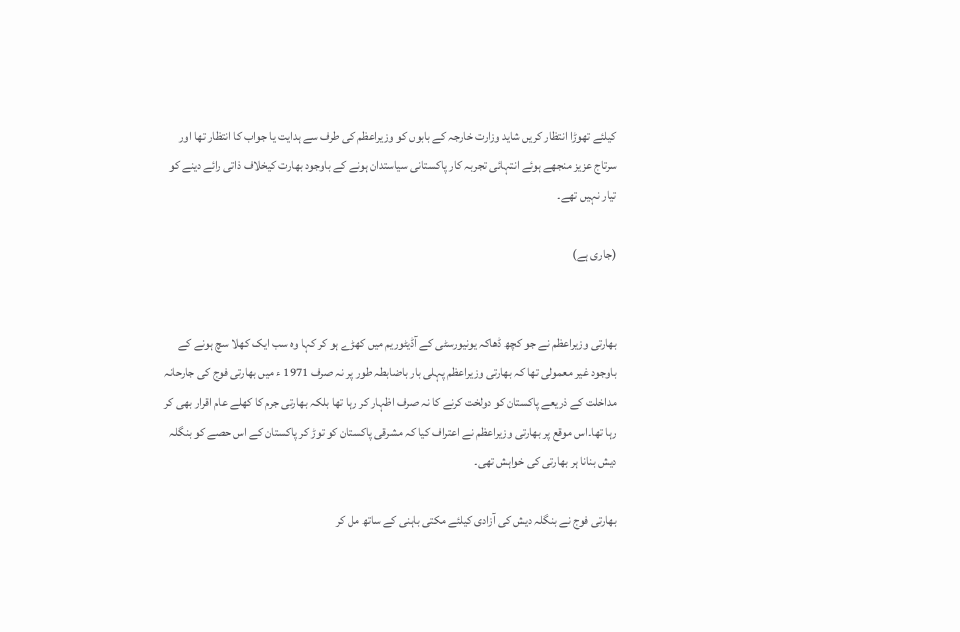کیلئے تھوڑا انتظار کریں شاید وزارت خارجہ کے بابوں کو وزیراعظم کی طرف سے ہدایت یا جواب کا انتظار تھا اور سرتاج عزیز منجھے ہوئے انتہائی تجربہ کار پاکستانی سیاستدان ہونے کے باوجود بھارت کیخلاف ذاتی رائے دینے کو تیار نہیں تھے۔

(جاری ہے)


بھارتی وزیراعظم نے جو کچھ ڈھاکہ یونیورسٹی کے آڈیٹوریم میں کھڑے ہو کر کہا وہ سب ایک کھلا سچ ہونے کے باوجود غیر معمولی تھا کہ بھارتی وزیراعظم پہلی بار باضابطہ طور پر نہ صرف 1971 ء میں بھارتی فوج کی جارحانہ مداخلت کے ذریعے پاکستان کو دولخت کرنے کا نہ صرف اظہار کر رہا تھا بلکہ بھارتی جرم کا کھلے عام اقرار بھی کر رہا تھا۔اس موقع پر بھارتی وزیراعظم نے اعتراف کیا کہ مشرقی پاکستان کو توڑ کر پاکستان کے اس حصے کو بنگلہ دیش بنانا ہر بھارتی کی خواہش تھی۔

بھارتی فوج نے بنگلہ دیش کی آزادی کیلئے مکتی باہنی کے ساتھ مل کر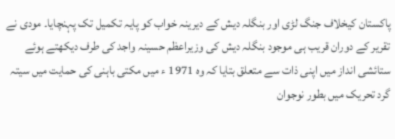پاکستان کیخلاف جنگ لڑی اور بنگلہ دیش کے دیرینہ خواب کو پایہ تکمیل تک پہنچایا۔ مودی نے تقریر کے دوران قریب ہی موجود بنگلہ دیش کی وزیراعظم حسینہ واجد کی طرف دیکھتے ہوئے ستائشی انداز میں اپنی ذات سے متعلق بتایا کہ وہ 1971 ء میں مکتی باہنی کی حمایت میں سیتہ گرد تحریک میں بطور نوجوان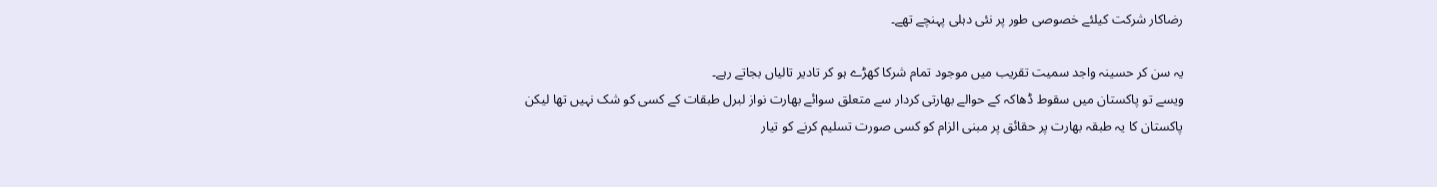رضاکار شرکت کیلئے خصوصی طور پر نئی دہلی پہنچے تھے۔

یہ سن کر حسینہ واجد سمیت تقریب میں موجود تمام شرکا کھڑے ہو کر تادیر تالیاں بجاتے رہے۔
ویسے تو پاکستان میں سقوط ڈھاکہ کے حوالے بھارتی کردار سے متعلق سوائے بھارت نواز لبرل طبقات کے کسی کو شک نہیں تھا لیکن پاکستان کا یہ طبقہ بھارت پر حقائق پر مبنی الزام کو کسی صورت تسلیم کرنے کو تیار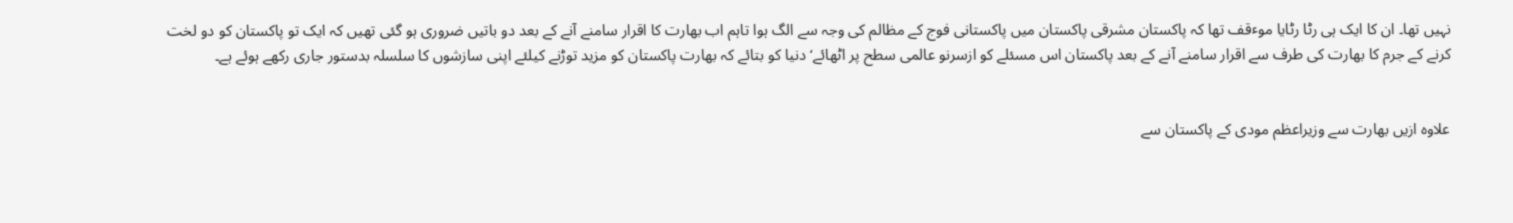نہیں تھا۔ ان کا ایک ہی رٹا رٹایا موٴقف تھا کہ پاکستان مشرقی پاکستان میں پاکستانی فوج کے مظالم کی وجہ سے الگ ہوا تاہم اب بھارت کا اقرار سامنے آنے کے بعد دو باتیں ضروری ہو گئی تھیں کہ ایک تو پاکستان کو دو لخت کرنے کے جرم کا بھارت کی طرف سے اقرار سامنے آنے کے بعد پاکستان اس مسئلے کو ازسرنو عالمی سطح پر اٹھائے‘ دنیا کو بتائے کہ بھارت پاکستان کو مزید توڑنے کیلئے اپنی سازشوں کا سلسلہ بدستور جاری رکھے ہوئے ہے۔


علاوہ ازیں بھارت سے وزیراعظم مودی کے پاکستان سے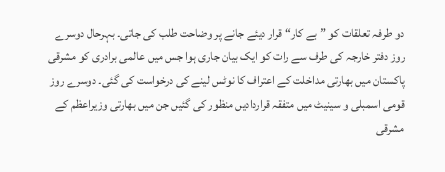دو طرفہ تعلقات کو ”بے کار“ قرار دیئے جانے پر وضاحت طلب کی جاتی۔ بہرحال دوسرے روز دفتر خارجہ کی طرف سے رات کو ایک بیان جاری ہوا جس میں عالمی برادری کو مشرقی پاکستان میں بھارتی مداخلت کے اعتراف کا نوٹس لینے کی درخواست کی گئی۔ دوسرے روز قومی اسمبلی و سینیٹ میں متفقہ قراردادیں منظور کی گئیں جن میں بھارتی وزیراعظم کے مشرقی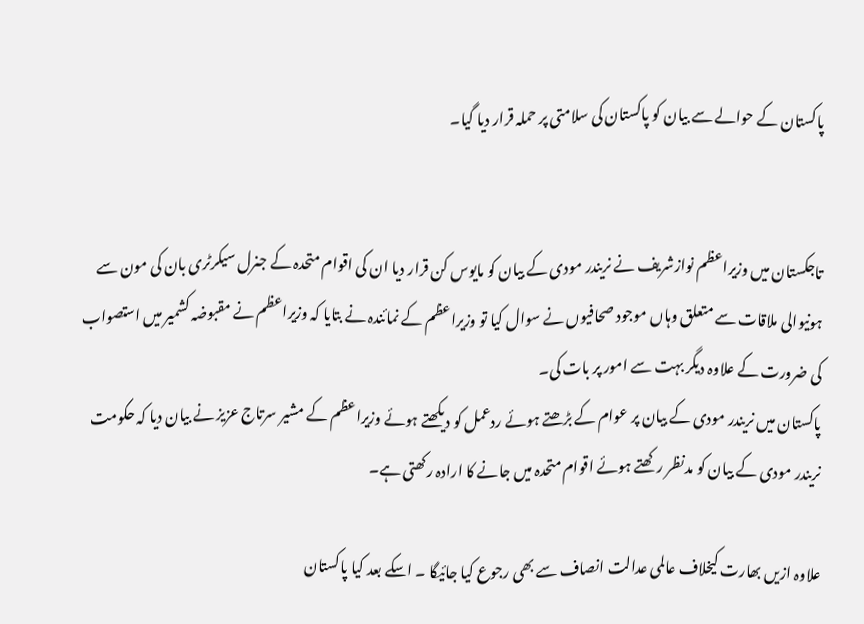پاکستان کے حوالے سے بیان کو پاکستان کی سلامتی پر حملہ قرار دیا گیا۔


تاجکستان میں وزیراعظم نوازشریف نے نریندر مودی کے بیان کو مایوس کن قرار دیا ان کی اقوام متحدہ کے جنرل سیکرٹری بان کی مون سے ہونیوالی ملاقات سے متعلق وہاں موجود صحافیوں نے سوال کیا تو وزیراعظم کے نمائندہ نے بتایا کہ وزیراعظم نے مقبوضہ کشمیر میں استصواب کی ضرورت کے علاوہ دیگر بہت سے امور پر بات کی۔
پاکستان میں نریندر مودی کے بیان پر عوام کے بڑھتے ہوئے ردعمل کو دیکھتے ہوئے وزیراعظم کے مشیر سرتاج عزیز نے بیان دیا کہ حکومت نریندر مودی کے بیان کو مدنظر رکھتے ہوئے اقوام متحدہ میں جانے کا ارادہ رکھتی ہے۔

علاوہ ازیں بھارت کیخلاف عالمی عدالت انصاف سے بھی رجوع کیا جائیگا ۔ اسکے بعد کیا پاکستان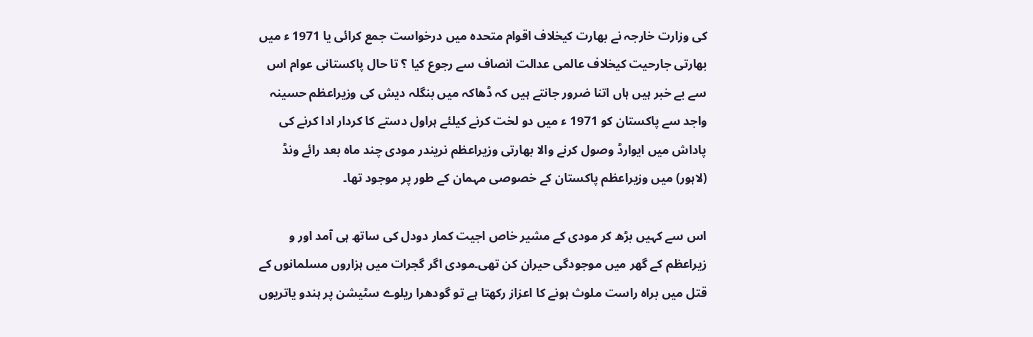کی وزارت خارجہ نے بھارت کیخلاف اقوام متحدہ میں درخواست جمع کرائی یا 1971 ء میں بھارتی جارحیت کیخلاف عالمی عدالت انصاف سے رجوع کیا ؟ تا حال پاکستانی عوام اس سے بے خبر ہیں ہاں اتنا ضرور جانتے ہیں کہ ڈھاکہ میں بنگلہ دیش کی وزیراعظم حسینہ واجد سے پاکستان کو 1971 ء میں دو لخت کرنے کیلئے ہراول دستے کا کردار ادا کرنے کی پاداش میں ایوارڈ وصول کرنے والا بھارتی وزیراعظم نریندر مودی چند ماہ بعد رائے ونڈ (لاہور) میں وزیراعظم پاکستان کے خصوصی مہمان کے طور پر موجود تھا۔

اس سے کہیں بڑھ کر مودی کے مشیر خاص اجیت کمار دودل کی ساتھ ہی آمد اور و زیراعظم کے گھر میں موجودگی حیران کن تھی۔مودی اگر گجرات میں ہزاروں مسلمانوں کے قتل میں براہ راست ملوث ہونے کا اعزاز رکھتا ہے تو گودھرا ریلوے سٹیشن پر ہندو یاتریوں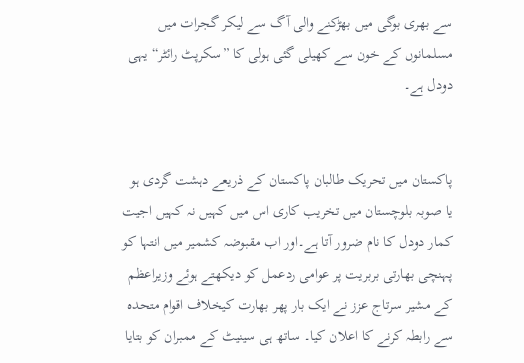سے بھری بوگی میں بھڑکنے والی آگ سے لیکر گجرات میں مسلمانوں کے خون سے کھیلی گئی ہولی کا ”سکرپٹ رائٹر“ یہی دودل ہے۔


پاکستان میں تحریک طالبان پاکستان کے ذریعے دہشت گردی ہو یا صوبہ بلوچستان میں تخریب کاری اس میں کہیں نہ کہیں اجیت کمار دودل کا نام ضرور آتا ہے۔اور اب مقبوضہ کشمیر میں انتہا کو پہنچی بھارتی بربریت پر عوامی ردعمل کو دیکھتے ہوئے وزیراعظم کے مشیر سرتاج عزز نے ایک بار پھر بھارت کیخلاف اقوام متحدہ سے رابطہ کرنے کا اعلان کیا۔ ساتھ ہی سینیٹ کے ممبران کو بتایا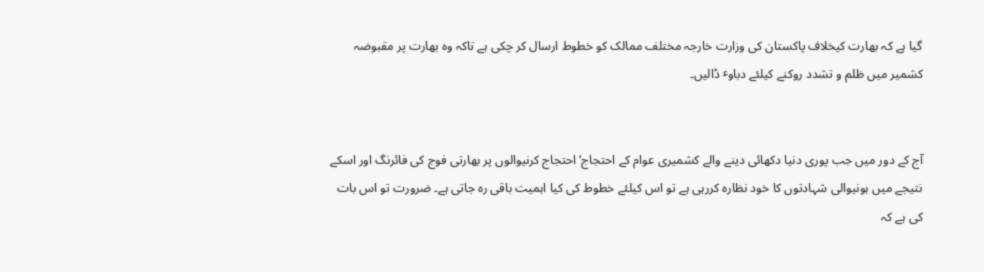گیا ہے کہ بھارت کیخلاف پاکستان کی وزارت خارجہ مختلف ممالک کو خطوط ارسال کر چکی ہے تاکہ وہ بھارت پر مقبوضہ کشمیر میں ظلم و تشدد روکنے کیلئے دباوٴ ڈالیں۔


آج کے دور میں جب پوری دنیا دکھائی دینے والے کشمیری عوام کے احتجاج‘ احتجاج کرنیوالوں پر بھارتی فوج کی فائرنگ اور اسکے نتیجے میں ہونیوالی شہادتوں کا خود نظارہ کررہی ہے تو اس کیلئے خطوط کی کیا اہمیت باقی رہ جاتی ہے۔ ضرورت تو اس بات کی ہے کہ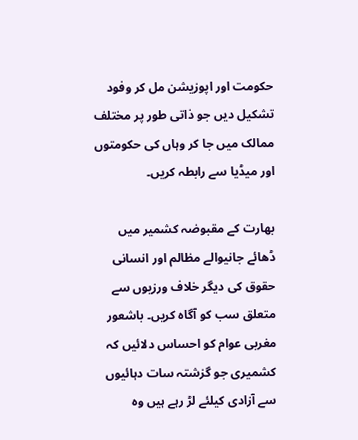حکومت اور اپوزیشن مل کر وفود تشکیل دیں جو ذاتی طور پر مختلف ممالک میں جا کر وہاں کی حکومتوں اور میڈیا سے رابطہ کریں۔

بھارت کے مقبوضہ کشمیر میں ڈھائے جانیوالے مظالم اور انسانی حقوق کی دیگر خلاف ورزیوں سے متعلق سب کو آگاہ کریں۔ باشعور مغربی عوام کو احساس دلائیں کہ کشمیری جو گزشتہ سات دہائیوں سے آزادی کیلئے لڑ رہے ہیں وہ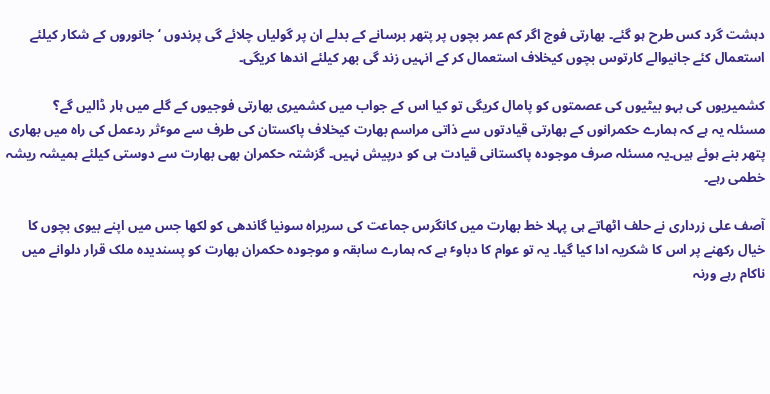دہشت گرد کس طرح ہو گئے۔ بھارتی فوج اگر کم عمر بچوں پر پتھر برسانے کے بدلے ان پر گولیاں چلائے گی پرندوں ‘ جانوروں کے شکار کیلئے استعمال کئے جانیوالے کارتوس بچوں کیخلاف استعمال کر کے انہیں زند گی بھر کیلئے اندھا کریگی۔

کشمیریوں کی بہو بیٹیوں کی عصمتوں کو پامال کریگی تو کیا اس کے جواب میں کشمیری بھارتی فوجیوں کے گلے میں ہار ڈالیں گے؟
مسئلہ یہ ہے کہ ہمارے حکمرانوں کے بھارتی قیادتوں سے ذاتی مراسم بھارت کیخلاف پاکستان کی طرف سے موٴثر ردعمل کی راہ میں بھاری پتھر بنے ہوئے ہیں۔یہ مسئلہ صرف موجودہ پاکستانی قیادت ہی کو درپیش نہیں۔ گزشتہ حکمران بھی بھارت سے دوستی کیلئے ہمیشہ ریشہ خطمی رہے۔

آصف علی زرداری نے حلف اٹھاتے ہی پہلا خط بھارت میں کانگرس جماعت کی سربراہ سونیا گاندھی کو لکھا جس میں اپنے بیوی بچوں کا خیال رکھنے پر اس کا شکریہ ادا کیا گیا۔ یہ تو عوام کا دباوٴ ہے کہ ہمارے سابقہ و موجودہ حکمران بھارت کو پسندیدہ ملک قرار دلوانے میں ناکام رہے ورنہ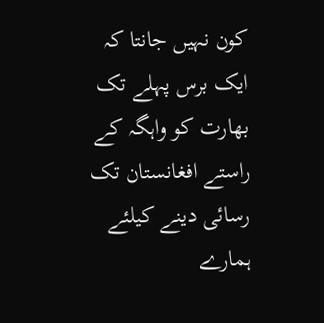کون نہیں جانتا کہ ایک برس پہلے تک بھارت کو واہگہ کے راستے افغانستان تک رسائی دینے کیلئے ہمارے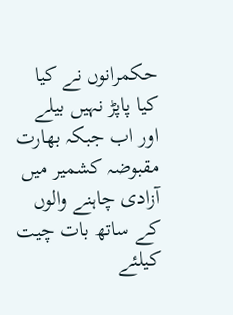حکمرانوں نے کیا کیا پاپڑ نہیں بیلے اور اب جبکہ بھارت مقبوضہ کشمیر میں آزادی چاہنے والوں کے ساتھ بات چیت کیلئے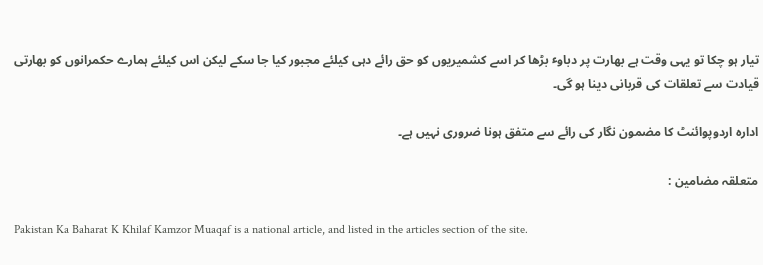تیار ہو چکا تو یہی وقت ہے بھارت پر دباوٴ بڑھا کر اسے کشمیریوں کو حق رائے دہی کیلئے مجبور کیا جا سکے لیکن اس کیلئے ہمارے حکمرانوں کو بھارتی قیادت سے تعلقات کی قربانی دینا ہو گی۔

ادارہ اردوپوائنٹ کا مضمون نگار کی رائے سے متفق ہونا ضروری نہیں ہے۔

متعلقہ مضامین :

Pakistan Ka Baharat K Khilaf Kamzor Muaqaf is a national article, and listed in the articles section of the site.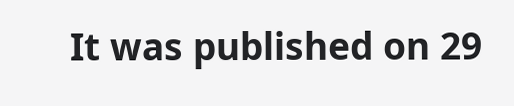It was published on 29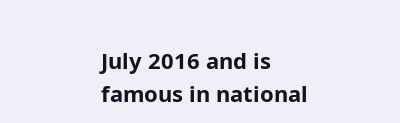July 2016 and is famous in national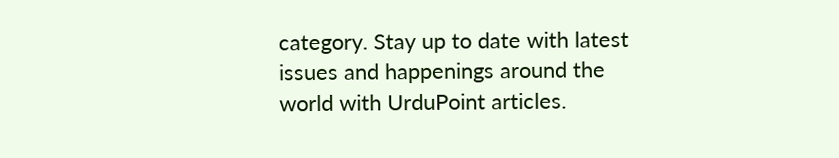category. Stay up to date with latest issues and happenings around the world with UrduPoint articles.